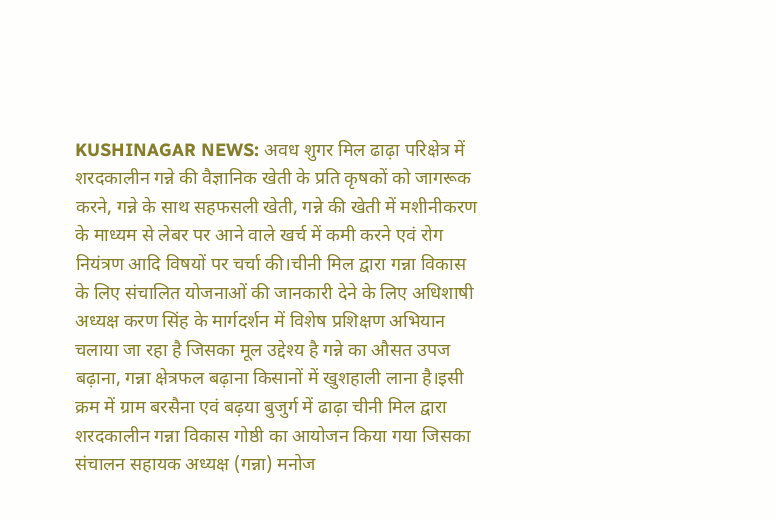KUSHINAGAR NEWS: अवध शुगर मिल ढाढ़ा परिक्षेत्र में शरदकालीन गन्ने की वैज्ञानिक खेती के प्रति कृषकों को जागरूक करने, गन्ने के साथ सहफसली खेती, गन्ने की खेती में मशीनीकरण के माध्यम से लेबर पर आने वाले खर्च में कमी करने एवं रोग नियंत्रण आदि विषयों पर चर्चा की।चीनी मिल द्वारा गन्ना विकास के लिए संचालित योजनाओं की जानकारी देने के लिए अधिशाषी अध्यक्ष करण सिंह के मार्गदर्शन में विशेष प्रशिक्षण अभियान चलाया जा रहा है जिसका मूल उद्देश्य है गन्ने का औसत उपज बढ़ाना, गन्ना क्षेत्रफल बढ़ाना किसानों में खुशहाली लाना है।इसी क्रम में ग्राम बरसैना एवं बढ़या बुजुर्ग में ढाढ़ा चीनी मिल द्वारा शरदकालीन गन्ना विकास गोष्ठी का आयोजन किया गया जिसका संचालन सहायक अध्यक्ष (गन्ना) मनोज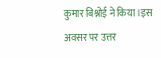कुमार बिश्नोई ने किया।इस अवसर पर उत्तर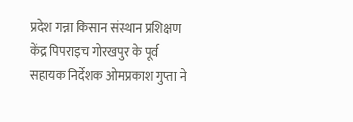प्रदेश गन्ना किसान संस्थान प्रशिक्षण केंद्र पिपराइच गोरखपुर के पूर्व सहायक निर्देशक ओमप्रकाश गुप्ता ने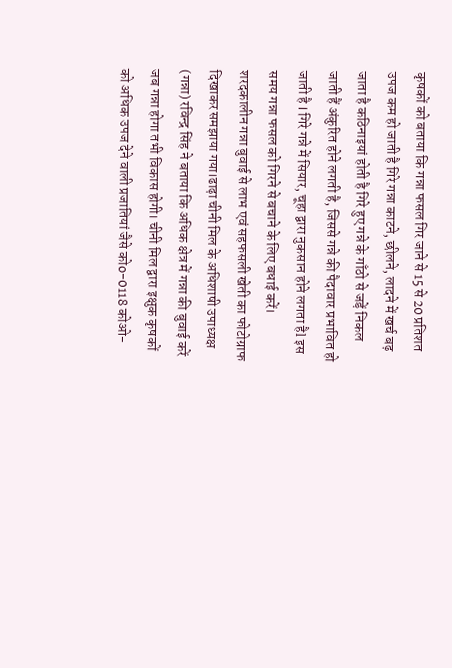कृषकों को बताया कि गन्ना फसल गिर जाने से 15 से 20 प्रतिशत उपज कम हो जाती है गिरे गन्ना काटने, छीलने, लादने में खर्च बढ़ जाता है कठिनाइयां होती है गिरे हुए गन्ने के गाँठो से जड़ें निकल जाती हैं अंकुरित होने लगती है, जिससे गन्ने की पैदावार प्रभावित हो जाती है l गिरे गन्ने में सियार, चूहा द्वारा नुकसान होने लगता हैl इस समय गन्ना फसल को गिरने से बचाने के लिए बधाई करें। शरदकालीन गन्ना बुवाई से लाभ एवं सहफसली खेती का फोटोग्राफ दिखाकर समझाया गया।ढाढ़ा चीनी मिल के अधिशाषी उपाध्यक्ष (गन्ना) रविन्द्र सिंह ने बताया कि अधिक क्षेत्र में गन्ना की बुवाई करें जब गन्ना होगा तभी विकास होगी। चीनी मिल द्वारा इक्षुक कृषकों को अधिक उपज देने वाली प्रजातियां जैसे कोo-0118 कोओ-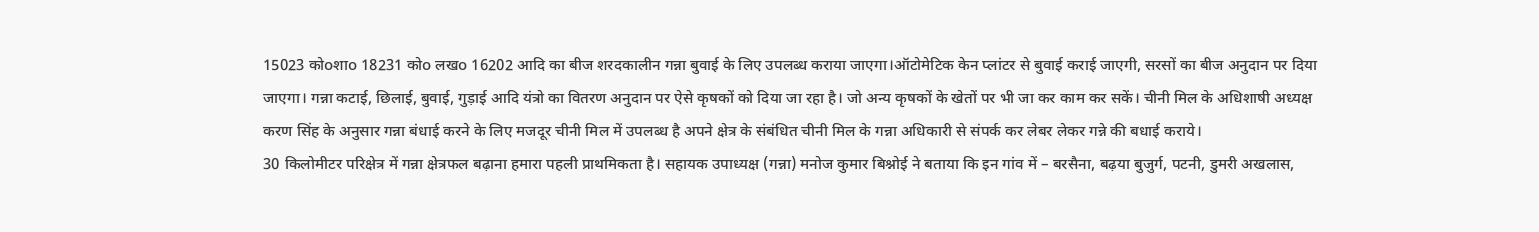15023 कोoशाo 18231 कोo लखo 16202 आदि का बीज शरदकालीन गन्ना बुवाई के लिए उपलब्ध कराया जाएगा।ऑटोमेटिक केन प्लांटर से बुवाई कराई जाएगी, सरसों का बीज अनुदान पर दिया जाएगा। गन्ना कटाई, छिलाई, बुवाई, गुड़ाई आदि यंत्रो का वितरण अनुदान पर ऐसे कृषकों को दिया जा रहा है। जो अन्य कृषकों के खेतों पर भी जा कर काम कर सकें। चीनी मिल के अधिशाषी अध्यक्ष करण सिंह के अनुसार गन्ना बंधाई करने के लिए मजदूर चीनी मिल में उपलब्ध है अपने क्षेत्र के संबंधित चीनी मिल के गन्ना अधिकारी से संपर्क कर लेबर लेकर गन्ने की बधाई कराये।
30 किलोमीटर परिक्षेत्र में गन्ना क्षेत्रफल बढ़ाना हमारा पहली प्राथमिकता है। सहायक उपाध्यक्ष (गन्ना) मनोज कुमार बिश्नोई ने बताया कि इन गांव में – बरसैना, बढ़या बुजुर्ग, पटनी, डुमरी अखलास,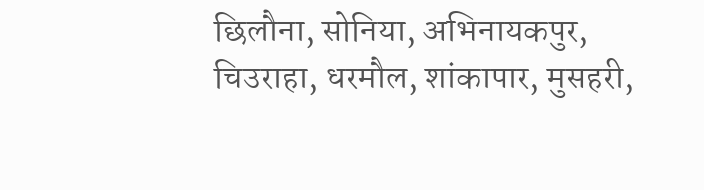छिलौना, सोनिया, अभिनायकपुर, चिउराहा, धरमौल, शांकापार, मुसहरी,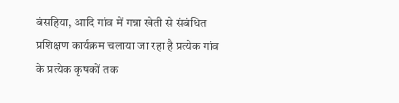बंसहिया, आदि गांव में गन्ना खेती से संबंधित प्रशिक्षण कार्यक्रम चलाया जा रहा है प्रत्येक गांव के प्रत्येक कृषकों तक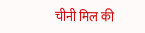चीनी मिल की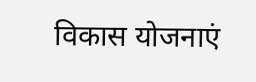विकास योजनाएं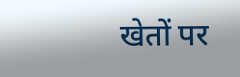खेतों पर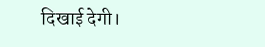दिखाई देगी।